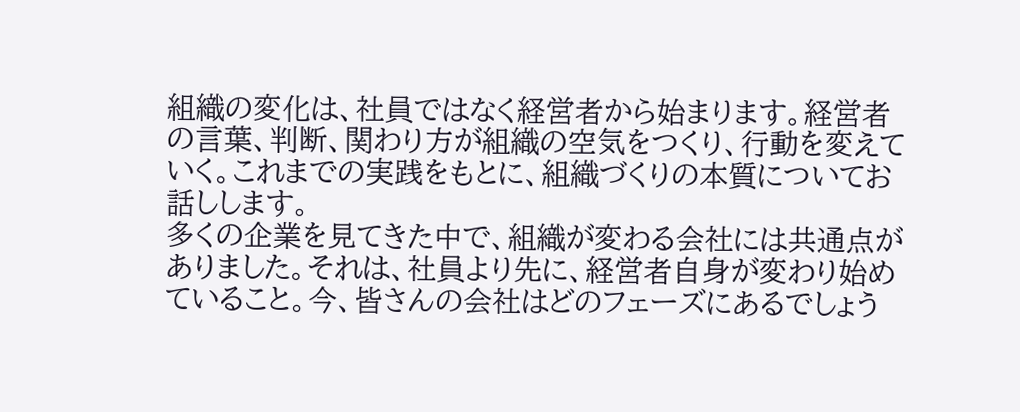組織の変化は、社員ではなく経営者から始まります。経営者の言葉、判断、関わり方が組織の空気をつくり、行動を変えていく。これまでの実践をもとに、組織づくりの本質についてお話しします。
多くの企業を見てきた中で、組織が変わる会社には共通点がありました。それは、社員より先に、経営者自身が変わり始めていること。今、皆さんの会社はどのフェーズにあるでしょう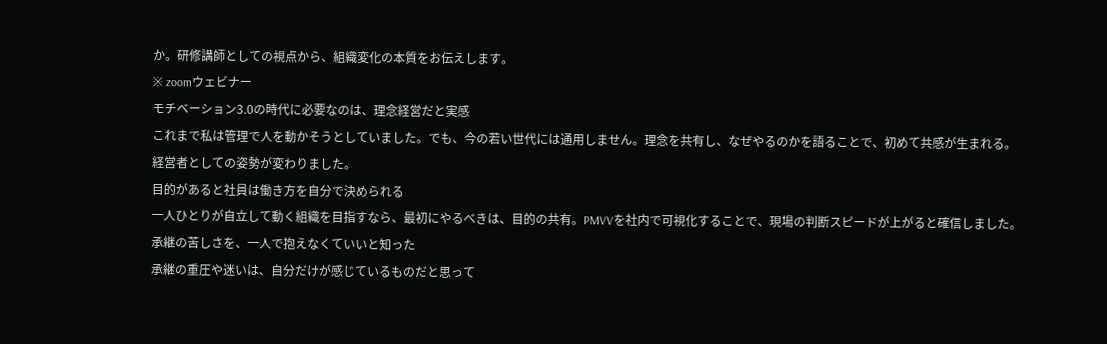か。研修講師としての視点から、組織変化の本質をお伝えします。
※ zoomウェビナー
モチベーション3.0の時代に必要なのは、理念経営だと実感
これまで私は管理で人を動かそうとしていました。でも、今の若い世代には通用しません。理念を共有し、なぜやるのかを語ることで、初めて共感が生まれる。経営者としての姿勢が変わりました。
目的があると社員は働き方を自分で決められる
一人ひとりが自立して動く組織を目指すなら、最初にやるべきは、目的の共有。PMVVを社内で可視化することで、現場の判断スピードが上がると確信しました。
承継の苦しさを、一人で抱えなくていいと知った
承継の重圧や迷いは、自分だけが感じているものだと思って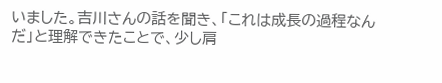いました。吉川さんの話を聞き、「これは成長の過程なんだ」と理解できたことで、少し肩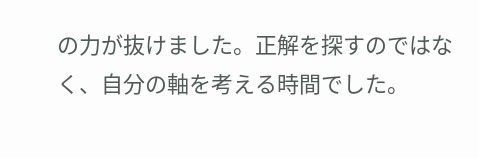の力が抜けました。正解を探すのではなく、自分の軸を考える時間でした。